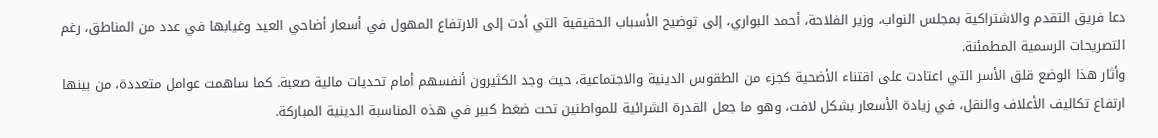دعا فريق التقدم والاشتراكية بمجلس النواب، وزير الفلاحة، أحمد البواري، إلى توضيح الأسباب الحقيقية التي أدت إلى الارتفاع المهول في أسعار أضاحي العيد وغيابها في عدد من المناطق، رغم التصريحات الرسمية المطمئنة.
وأثار هذا الوضع قلق الأسر التي اعتادت على اقتناء الأضحية كجزء من الطقوس الدينية والاجتماعية، حيث وجد الكثيرون أنفسهم أمام تحديات مالية صعبة. كما ساهمت عوامل متعددة، من بينها ارتفاع تكاليف الأعلاف والنقل، في زيادة الأسعار بشكل لافت، وهو ما جعل القدرة الشرائية للمواطنين تحت ضغط كبير في هذه المناسبة الدينية المباركة.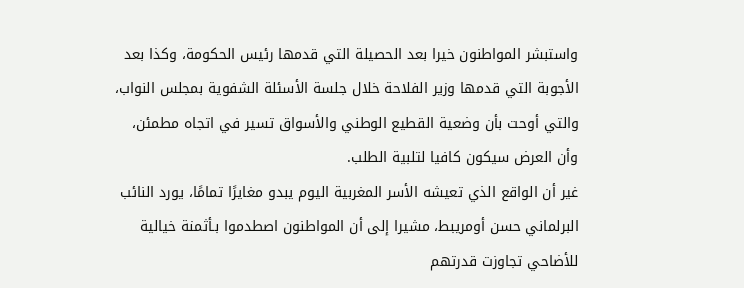واستبشر المواطنون خيرا بعد الحصيلة التي قدمها رئيس الحكومة، وكذا بعد الأجوبة التي قدمها وزير الفلاحة خلال جلسة الأسئلة الشفوية بمجلس النواب، والتي أوحت بأن وضعية القطيع الوطني والأسواق تسير في اتجاه مطمئن، وأن العرض سيكون كافيا لتلبية الطلب.
غير أن الواقع الذي تعيشه الأسر المغربية اليوم يبدو مغايرًا تمامًا، يورد النائب البرلماني حسن أومريبط، مشيرا إلى أن المواطنون اصطدموا بـأثمنة خيالية للأضاحي تجاوزت قدرتهم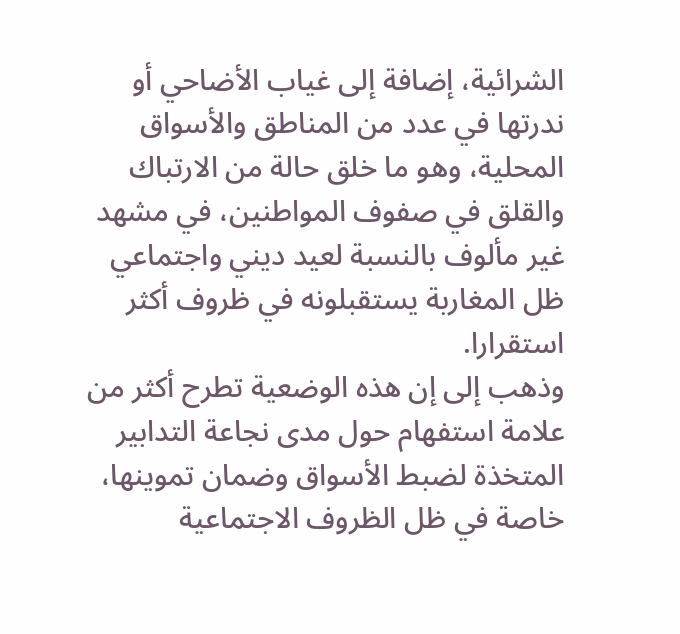الشرائية، إضافة إلى غياب الأضاحي أو ندرتها في عدد من المناطق والأسواق المحلية، وهو ما خلق حالة من الارتباك والقلق في صفوف المواطنين، في مشهد غير مألوف بالنسبة لعيد ديني واجتماعي ظل المغاربة يستقبلونه في ظروف أكثر استقرارا.
وذهب إلى إن هذه الوضعية تطرح أكثر من علامة استفهام حول مدى نجاعة التدابير المتخذة لضبط الأسواق وضمان تموينها، خاصة في ظل الظروف الاجتماعية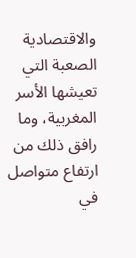والاقتصادية الصعبة التي تعيشها الأسر المغربية، وما رافق ذلك من ارتفاع متواصل في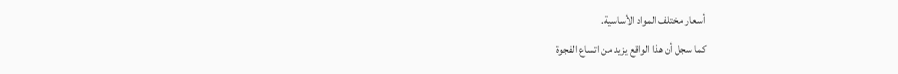أسعار مختلف المواد الأساسية.
كما سجل أن هذا الواقع يزيد من اتساع الفجوة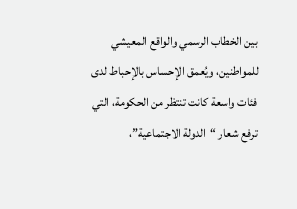بين الخطاب الرسمي والواقع المعيشي للمواطنين، ويُعمق الإحساس بالإحباط لدى فئات واسعة كانت تنتظر من الحكومة، التي ترفع شعار “الدولة الاجتماعية”،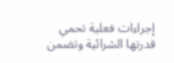إجراءات فعلية تحمي قدرتها الشرائية وتضمن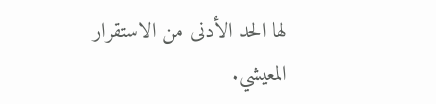لها الحد الأدنى من الاستقرار المعيشي.